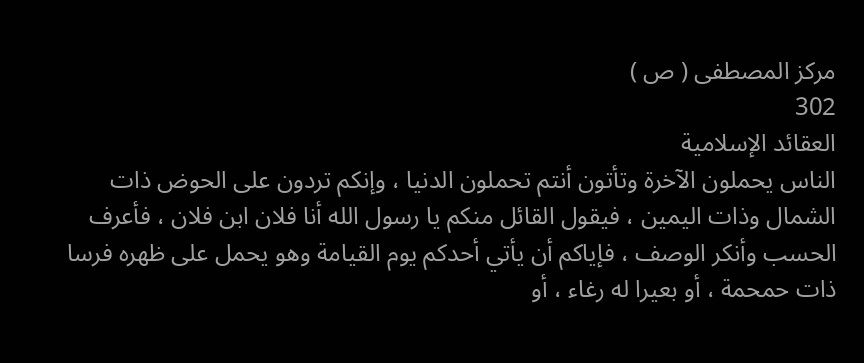مركز المصطفى ( ص )
302
العقائد الإسلامية
الناس يحملون الآخرة وتأتون أنتم تحملون الدنيا ، وإنكم تردون على الحوض ذات الشمال وذات اليمين ، فيقول القائل منكم يا رسول الله أنا فلان ابن فلان ، فأعرف الحسب وأنكر الوصف ، فإياكم أن يأتي أحدكم يوم القيامة وهو يحمل على ظهره فرسا ذات حمحمة ، أو بعيرا له رغاء ، أو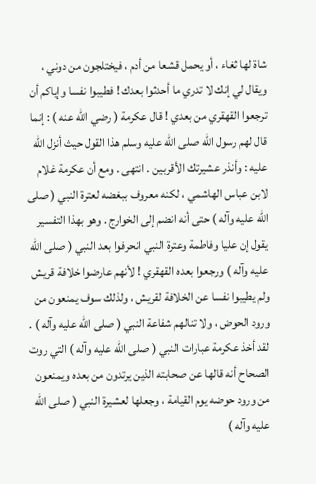شاة لها ثغاء ، أو يحمل قشعا من أدم ، فيختلجون من دوني ، ويقال لي إنك لا تدري ما أحدثوا بعدك ! فطيبوا نفسا وإياكم أن ترجعوا القهقري من بعدي ! قال عكرمة ( رضي الله عنه ) : إنما قال لهم رسول الله صلى الله عليه وسلم هذا القول حيث أنزل الله عليه : وأنذر عشيرتك الأقربين . انتهى . ومع أن عكرمة غلام لابن عباس الهاشمي ، لكنه معروف ببغضه لعترة النبي ( صلى الله عليه وآله ) حتى أنه انضم إلى الخوارج . وهو بهذا التفسير يقول إن عليا وفاطمة وعترة النبي انحرفوا بعد النبي ( صلى الله عليه وآله ) ورجعوا بعده القهقري ! لأنهم عارضوا خلافة قريش ولم يطيبوا نفسا عن الخلافة لقريش ، ولذلك سوف يمنعون من ورود الحوض ، ولا تنالهم شفاعة النبي ( صلى الله عليه وآله ) . لقد أخذ عكرمة عبارات النبي ( صلى الله عليه وآله ) التي روت الصحاح أنه قالها عن صحابته الذين يرتدون من بعده ويمنعون من ورود حوضه يوم القيامة ، وجعلها لعشيرة النبي ( صلى الله عليه وآله )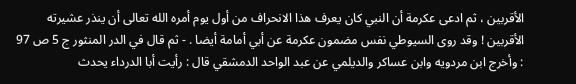الأقربين ، ثم ادعى عكرمة أن النبي كان يعرف هذا الانحراف من أول يوم أمره الله تعالى أن ينذر عشيرته الأقربين ! وقد روى السيوطي نفس مضمون عكرمة عن أبي أمامة أيضا . - ثم قال في الدر المنثور ج 5 ص 97 : وأخرج ابن مردويه وابن عساكر والديلمي عن عبد الواحد الدمشقي قال : رأيت أبا الدرداء يحدث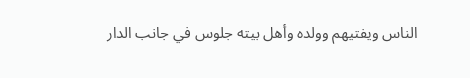الناس ويفتيهم وولده وأهل بيته جلوس في جانب الدار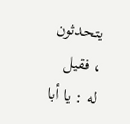يتحدثون ، فقيل له : يا أبا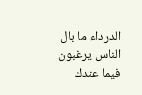الدرداء ما بال الناس يرغبون فيما عندك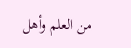من العلم وأهل